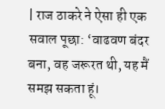| राज ठाकरे ने ऐसा ही एक सवाल पूछा: ‘वाढवण बंदर बना, वह जरूरत थी, यह मैं समझ सकता हूं।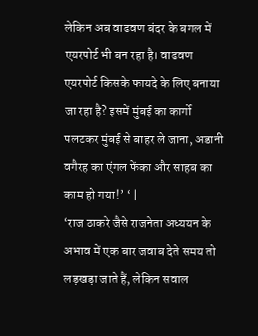लेकिन अब वाढवण बंदर के बगल में एयरपोर्ट भी बन रहा है। वाढवण एयरपोर्ट किसके फायदे के लिए बनाया जा रहा है? इसमें मुंबई का कार्गो पलटकर मुंबई से बाहर ले जाना, अडानी वगैरह का एंगल फेंका और साहब का काम हो गया!’ ‘ |
‘राज ठाकरे जैसे राजनेता अध्ययन के अभाव में एक बार जवाब देते समय तो लड़खड़ा जाते हैं, लेकिन सवाल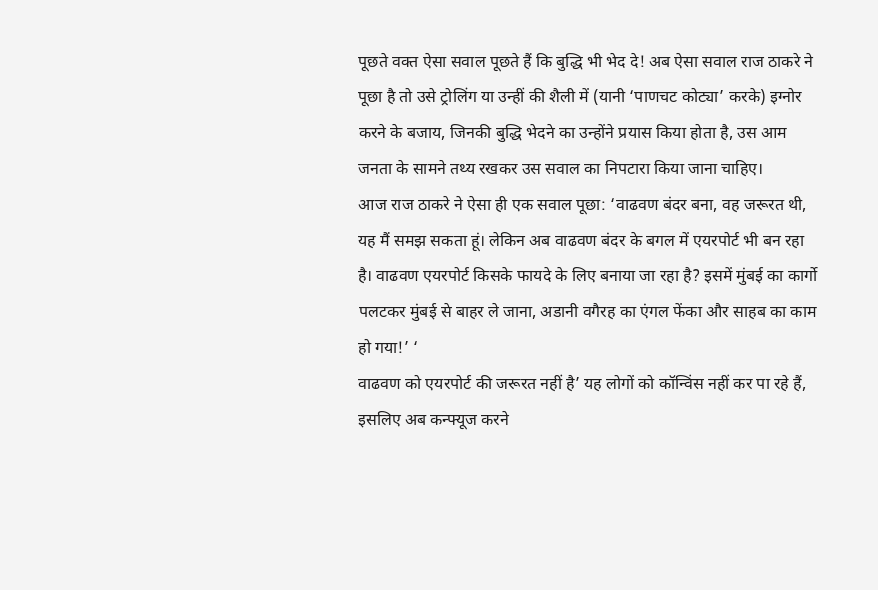पूछते वक्त ऐसा सवाल पूछते हैं कि बुद्धि भी भेद दे! अब ऐसा सवाल राज ठाकरे ने पूछा है तो उसे ट्रोलिंग या उन्हीं की शैली में (यानी ‘पाणचट कोट्या’ करके) इग्नोर करने के बजाय, जिनकी बुद्धि भेदने का उन्होंने प्रयास किया होता है, उस आम जनता के सामने तथ्य रखकर उस सवाल का निपटारा किया जाना चाहिए।
आज राज ठाकरे ने ऐसा ही एक सवाल पूछा: ‘वाढवण बंदर बना, वह जरूरत थी, यह मैं समझ सकता हूं। लेकिन अब वाढवण बंदर के बगल में एयरपोर्ट भी बन रहा है। वाढवण एयरपोर्ट किसके फायदे के लिए बनाया जा रहा है? इसमें मुंबई का कार्गो पलटकर मुंबई से बाहर ले जाना, अडानी वगैरह का एंगल फेंका और साहब का काम हो गया!’ ‘
वाढवण को एयरपोर्ट की जरूरत नहीं है’ यह लोगों को कॉन्विंस नहीं कर पा रहे हैं, इसलिए अब कन्फ्यूज करने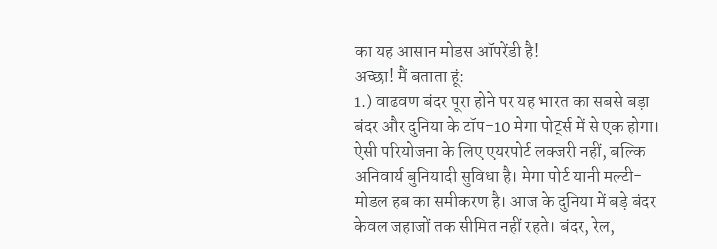का यह आसान मोडस ऑपरेंडी है!
अच्छा! मैं बताता हूं:
1.) वाढवण बंदर पूरा होने पर यह भारत का सबसे बड़ा बंदर और दुनिया के टॉप-10 मेगा पोर्ट्स में से एक होगा। ऐसी परियोजना के लिए एयरपोर्ट लक्जरी नहीं, बल्कि अनिवार्य बुनियादी सुविधा है। मेगा पोर्ट यानी मल्टी-मोडल हब का समीकरण है। आज के दुनिया में बड़े बंदर केवल जहाजों तक सीमित नहीं रहते। बंदर, रेल,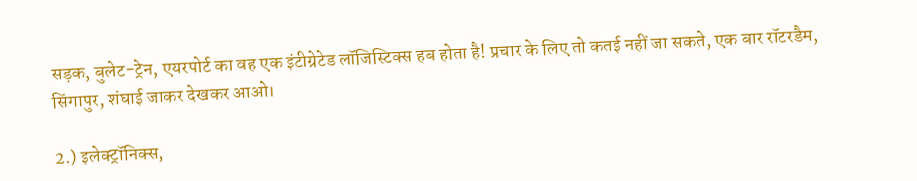सड़क, बुलेट-ट्रेन, एयरपोर्ट का वह एक इंटीग्रेटेड लॉजिस्टिक्स हब होता है! प्रचार के लिए तो कतई नहीं जा सकते, एक बार रॉटरडैम, सिंगापुर, शंघाई जाकर देखकर आओ।

2.) इलेक्ट्रॉनिक्स,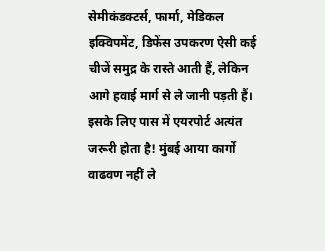सेमीकंडक्टर्स, फार्मा, मेडिकल इक्विपमेंट, डिफेंस उपकरण ऐसी कई चीजें समुद्र के रास्ते आती हैं, लेकिन आगे हवाई मार्ग से ले जानी पड़ती हैं। इसके लिए पास में एयरपोर्ट अत्यंत जरूरी होता है! मुंबई आया कार्गो वाढवण नहीं ले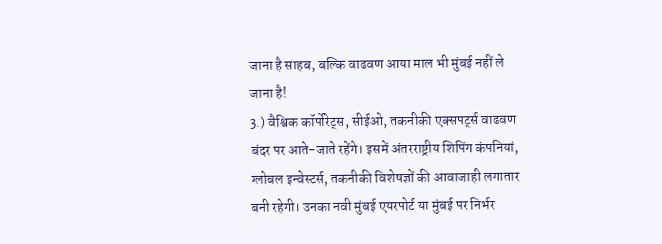जाना है साहब, बल्कि वाढवण आया माल भी मुंबई नहीं ले जाना है!
3.) वैश्विक कॉर्पोरेट्स, सीईओ, तकनीकी एक्सपर्ट्स वाढवण बंदर पर आते-जाते रहेंगे। इसमें अंतरराष्ट्रीय शिपिंग कंपनियां, ग्लोबल इन्वेस्टर्स, तकनीकी विशेषज्ञों की आवाजाही लगातार बनी रहेगी। उनका नवी मुंबई एयरपोर्ट या मुंबई पर निर्भर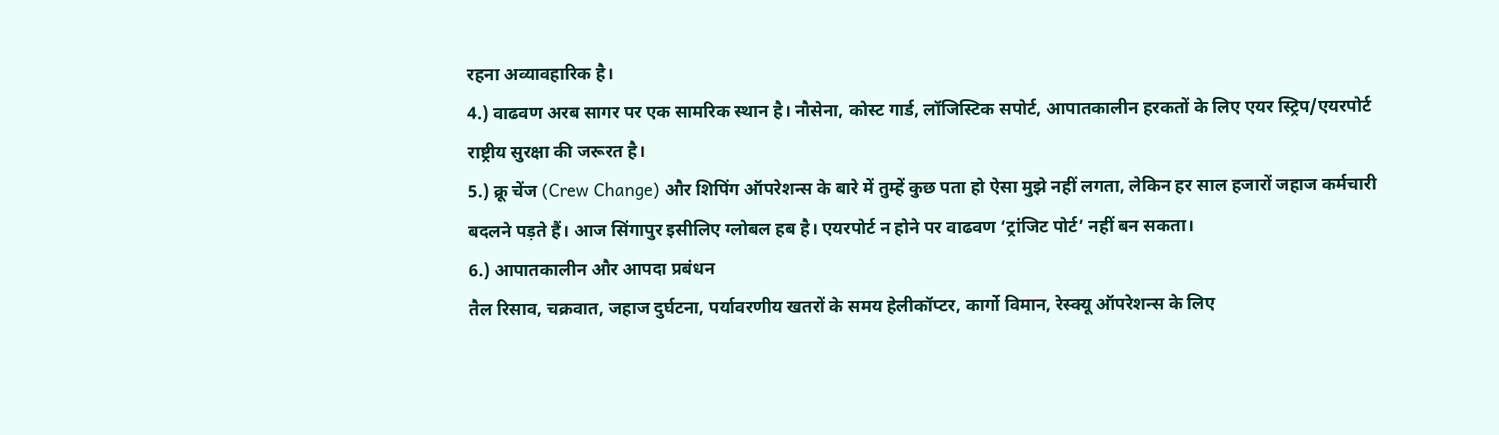रहना अव्यावहारिक है।
4.) वाढवण अरब सागर पर एक सामरिक स्थान है। नौसेना, कोस्ट गार्ड, लॉजिस्टिक सपोर्ट, आपातकालीन हरकतों के लिए एयर स्ट्रिप/एयरपोर्ट राष्ट्रीय सुरक्षा की जरूरत है।
5.) क्रू चेंज (Crew Change) और शिपिंग ऑपरेशन्स के बारे में तुम्हें कुछ पता हो ऐसा मुझे नहीं लगता, लेकिन हर साल हजारों जहाज कर्मचारी बदलने पड़ते हैं। आज सिंगापुर इसीलिए ग्लोबल हब है। एयरपोर्ट न होने पर वाढवण ‘ट्रांजिट पोर्ट’ नहीं बन सकता।
6.) आपातकालीन और आपदा प्रबंधन
तैल रिसाव, चक्रवात, जहाज दुर्घटना, पर्यावरणीय खतरों के समय हेलीकॉप्टर, कार्गो विमान, रेस्क्यू ऑपरेशन्स के लिए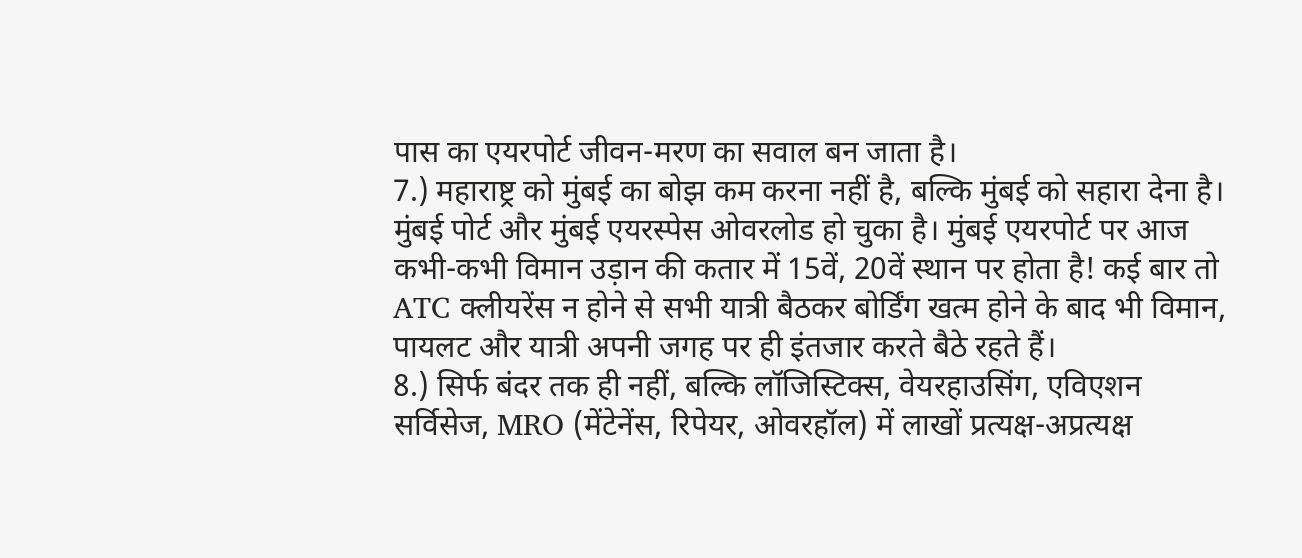पास का एयरपोर्ट जीवन-मरण का सवाल बन जाता है।
7.) महाराष्ट्र को मुंबई का बोझ कम करना नहीं है, बल्कि मुंबई को सहारा देना है। मुंबई पोर्ट और मुंबई एयरस्पेस ओवरलोड हो चुका है। मुंबई एयरपोर्ट पर आज कभी-कभी विमान उड़ान की कतार में 15वें, 20वें स्थान पर होता है! कई बार तो ATC क्लीयरेंस न होने से सभी यात्री बैठकर बोर्डिंग खत्म होने के बाद भी विमान, पायलट और यात्री अपनी जगह पर ही इंतजार करते बैठे रहते हैं।
8.) सिर्फ बंदर तक ही नहीं, बल्कि लॉजिस्टिक्स, वेयरहाउसिंग, एविएशन सर्विसेज, MRO (मेंटेनेंस, रिपेयर, ओवरहॉल) में लाखों प्रत्यक्ष-अप्रत्यक्ष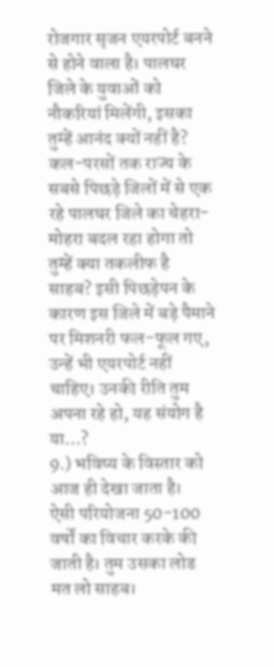रोजगार सृजन एयरपोर्ट बनने से होने वाला है। पालघर जिले के युवाओं को नौकरियां मिलेंगी, इसका तुम्हें आनंद क्यों नहीं है? कल-परसों तक राज्य के सबसे पिछड़े जिलों में से एक रहे पालघर जिले का चेहरा-मोहरा बदल रहा होगा तो तुम्हें क्या तकलीफ है साहब? इसी पिछड़ेपन के कारण इस जिले में बड़े पैमाने पर मिशनरी फल-फूल गए, उन्हें भी एयरपोर्ट नहीं चाहिए। उनकी रीति तुम अपना रहे हो, यह संयोग है या…?
9.) भविष्य के विस्तार को आज ही देखा जाता है।
ऐसी परियोजना 50-100 वर्षों का विचार करके की जाती है। तुम उसका लोड मत लो साहब।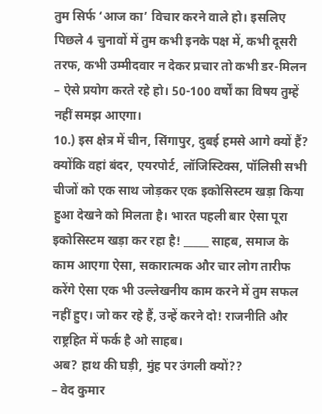तुम सिर्फ ‘आज का’ विचार करने वाले हो। इसलिए पिछले 4 चुनावों में तुम कभी इनके पक्ष में, कभी दूसरी तरफ, कभी उम्मीदवार न देकर प्रचार तो कभी डर-मिलन – ऐसे प्रयोग करते रहे हो। 50-100 वर्षों का विषय तुम्हें नहीं समझ आएगा।
10.) इस क्षेत्र में चीन, सिंगापुर, दुबई हमसे आगे क्यों हैं? क्योंकि वहां बंदर, एयरपोर्ट, लॉजिस्टिक्स, पॉलिसी सभी चीजों को एक साथ जोड़कर एक इकोसिस्टम खड़ा किया हुआ देखने को मिलता है। भारत पहली बार ऐसा पूरा इकोसिस्टम खड़ा कर रहा है! _____ साहब, समाज के काम आएगा ऐसा, सकारात्मक और चार लोग तारीफ करेंगे ऐसा एक भी उल्लेखनीय काम करने में तुम सफल नहीं हुए। जो कर रहे हैं, उन्हें करने दो! राजनीति और राष्ट्रहित में फर्क है ओ साहब।
अब? हाथ की घड़ी, मुंह पर उंगली क्यों??
– वेद कुमार